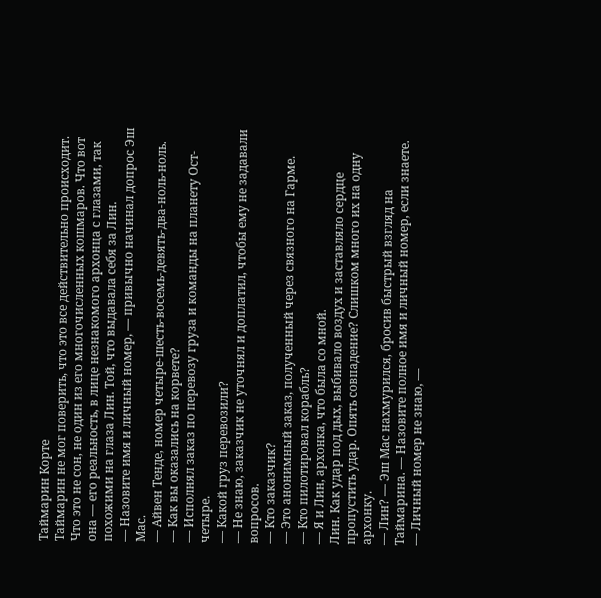Таймарин Корте
Таймарин не мог поверить, что это все действительно происходит. Что это не сон, не один из его многочисленных кошмаров. Что вот она — его реальность, в лице незнакомого архонца с глазами, так похожими на глаза Лин. Той, что выдавала себя за Лин.
— Назовите имя и личный номер, — привычно начинал допрос Эш Мас.
— Айвен Тенде, номер четыре-шесть-восемь-девять-два-ноль-ноль.
— Как вы оказались на корвете?
— Исполнял заказ по перевозу груза и команды на планету Ост-четыре.
— Какой груз перевозили?
— Не знаю, заказчик не уточнял и доплатил, чтобы ему не задавали вопросов.
— Кто заказчик?
— Это анонимный заказ, полученный через связного на Гарме.
— Кто пилотировал корабль?
— Я и Лин, архонка, что была со мной.
Лин. Как удар под дых, выбивало воздух и заставляло сердце пропустить удар. Опять совпадение? Слишком много их на одну архонку.
— Лин? — Эш Мас нахмурился, бросив быстрый взгляд на Таймарина. — Назовите полное имя и личный номер, если знаете.
— Личный номер не знаю, —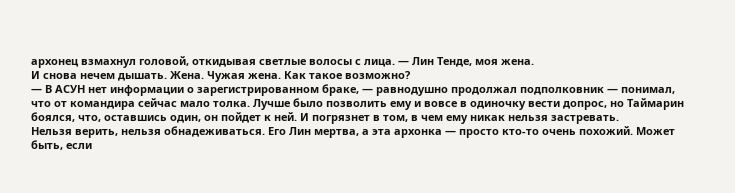архонец взмахнул головой, откидывая светлые волосы с лица. — Лин Тенде, моя жена.
И снова нечем дышать. Жена. Чужая жена. Как такое возможно?
— В АСУН нет информации о зарегистрированном браке, — равнодушно продолжал подполковник — понимал, что от командира сейчас мало толка. Лучше было позволить ему и вовсе в одиночку вести допрос, но Таймарин боялся, что, оставшись один, он пойдет к ней. И погрязнет в том, в чем ему никак нельзя застревать.
Нельзя верить, нельзя обнадеживаться. Его Лин мертва, а эта архонка — просто кто-то очень похожий. Может быть, если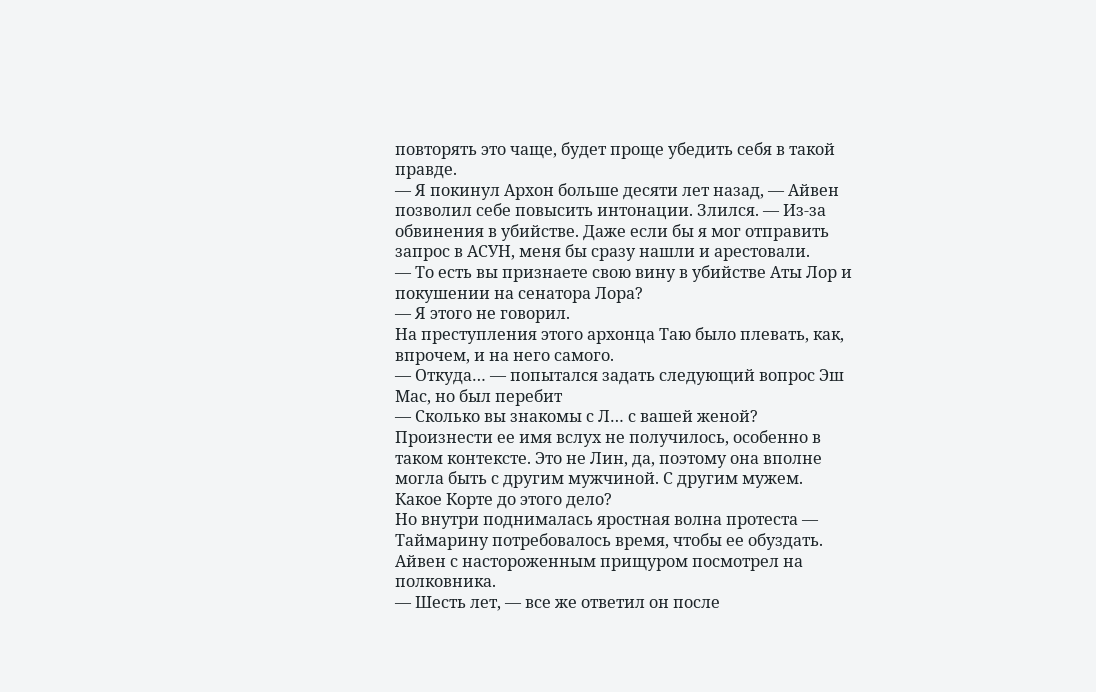повторять это чаще, будет проще убедить себя в такой правде.
— Я покинул Архон больше десяти лет назад, — Айвен позволил себе повысить интонации. Злился. — Из-за обвинения в убийстве. Даже если бы я мог отправить запрос в АСУН, меня бы сразу нашли и арестовали.
— То есть вы признаете свою вину в убийстве Аты Лор и покушении на сенатора Лора?
— Я этого не говорил.
На преступления этого архонца Таю было плевать, как, впрочем, и на него самого.
— Откуда… — попытался задать следующий вопрос Эш Мас, но был перебит
— Сколько вы знакомы с Л… с вашей женой?
Произнести ее имя вслух не получилось, особенно в таком контексте. Это не Лин, да, поэтому она вполне могла быть с другим мужчиной. С другим мужем. Какое Корте до этого дело?
Но внутри поднималась яростная волна протеста — Таймарину потребовалось время, чтобы ее обуздать.
Айвен с настороженным прищуром посмотрел на полковника.
— Шесть лет, — все же ответил он после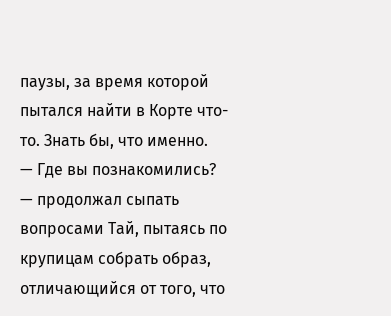паузы, за время которой пытался найти в Корте что-то. Знать бы, что именно.
— Где вы познакомились? — продолжал сыпать вопросами Тай, пытаясь по крупицам собрать образ, отличающийся от того, что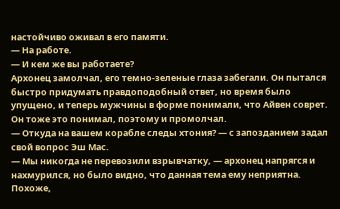настойчиво оживал в его памяти.
— На работе.
— И кем же вы работаете?
Архонец замолчал, его темно-зеленые глаза забегали. Он пытался быстро придумать правдоподобный ответ, но время было упущено, и теперь мужчины в форме понимали, что Айвен соврет.
Он тоже это понимал, поэтому и промолчал.
— Откуда на вашем корабле следы хтония? — с запозданием задал свой вопрос Эш Мас.
— Мы никогда не перевозили взрывчатку, — архонец напрягся и нахмурился, но было видно, что данная тема ему неприятна. Похоже,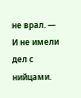не врал. — И не имели дел с нийцами.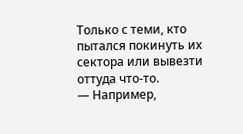Только с теми, кто пытался покинуть их сектора или вывезти оттуда что-то.
— Например,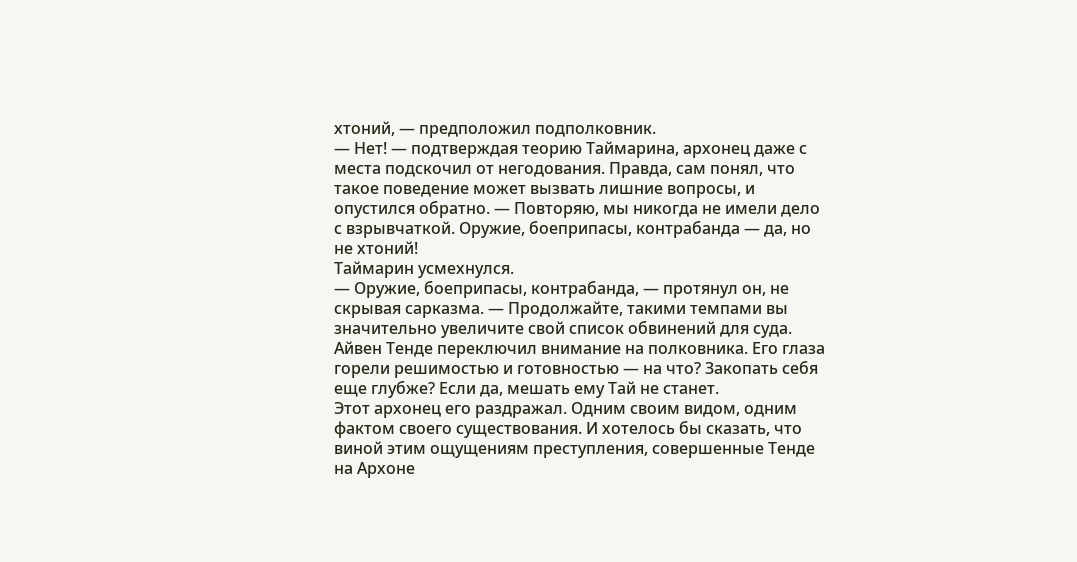хтоний, — предположил подполковник.
— Нет! — подтверждая теорию Таймарина, архонец даже с места подскочил от негодования. Правда, сам понял, что такое поведение может вызвать лишние вопросы, и опустился обратно. — Повторяю, мы никогда не имели дело с взрывчаткой. Оружие, боеприпасы, контрабанда — да, но не хтоний!
Таймарин усмехнулся.
— Оружие, боеприпасы, контрабанда, — протянул он, не скрывая сарказма. — Продолжайте, такими темпами вы значительно увеличите свой список обвинений для суда.
Айвен Тенде переключил внимание на полковника. Его глаза горели решимостью и готовностью — на что? Закопать себя еще глубже? Если да, мешать ему Тай не станет.
Этот архонец его раздражал. Одним своим видом, одним фактом своего существования. И хотелось бы сказать, что виной этим ощущениям преступления, совершенные Тенде на Архоне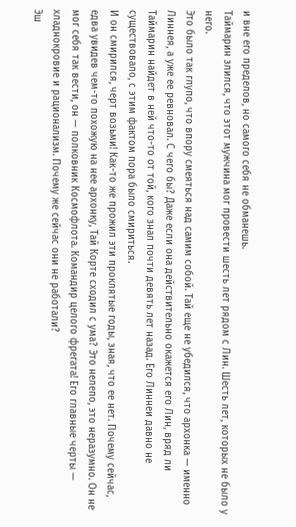и вне его пределов, но самого себя не обманешь.
Таймарин злился, что этот мужчина мог провести шесть лет рядом с Лин. Шесть лет, которых не было у него.
Это было так глупо, что впору смеяться над самим собой. Тай еще не убедился, что архонка — именно Линнея, а уже ее ревновал. С чего бы? Даже если она действительно окажется его Лин, вряд ли Таймарин найдет в ней что-то от той, кого знал почти девять лет назад. Его Линнеи давно не существовало, с этим фактом пора было смириться.
И он смирился, черт возьми! Как-то же прожил эти проклятые годы, зная, что ее нет. Почему сейчас, едва увидев чем-то похожую на нее архонку, Тай Корте сходил с ума? Это нелепо, это неразумно. Он не мог себя так вести, он — полковник Космофлота. Командир целого фрегата! Его главные черты — хладнокровие и рационализм. Почему же сейчас они не работали?
Эш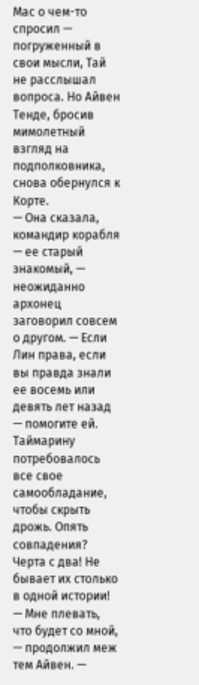Мас о чем-то спросил — погруженный в свои мысли, Тай не расслышал вопроса. Но Айвен Тенде, бросив мимолетный взгляд на подполковника, снова обернулся к Корте.
— Она сказала, командир корабля — ее старый знакомый, — неожиданно архонец заговорил совсем о другом. — Если Лин права, если вы правда знали ее восемь или девять лет назад — помогите ей.
Таймарину потребовалось все свое самообладание, чтобы скрыть дрожь. Опять совпадения? Черта с два! Не бывает их столько в одной истории!
— Мне плевать, что будет со мной, — продолжил меж тем Айвен. —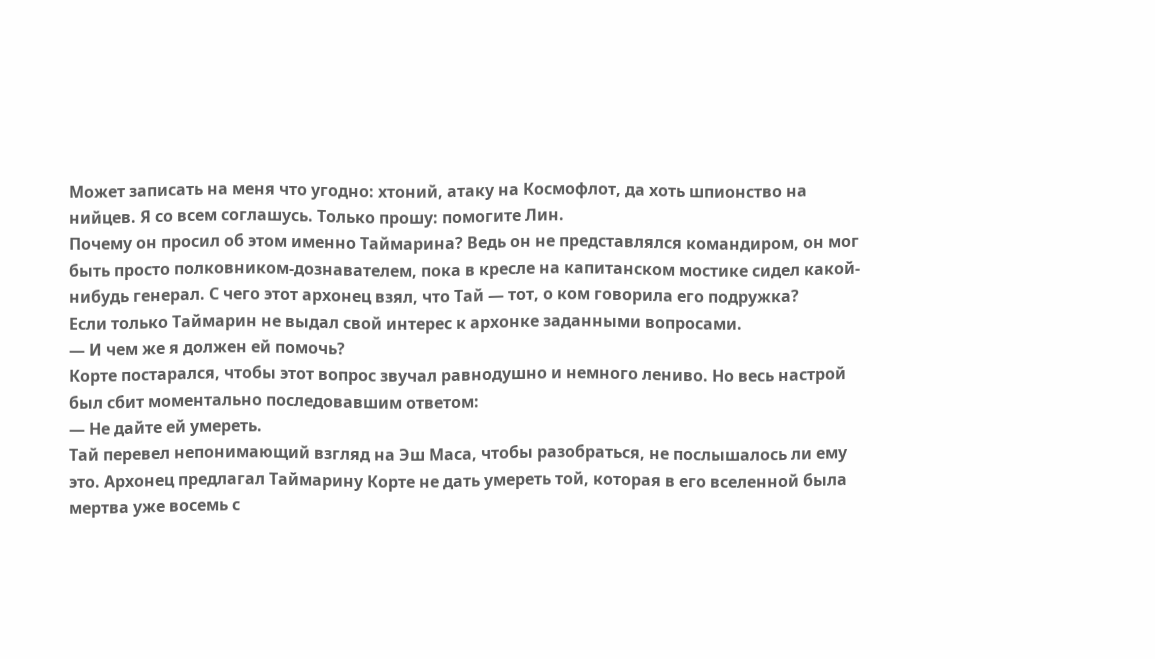Может записать на меня что угодно: хтоний, атаку на Космофлот, да хоть шпионство на нийцев. Я со всем соглашусь. Только прошу: помогите Лин.
Почему он просил об этом именно Таймарина? Ведь он не представлялся командиром, он мог быть просто полковником-дознавателем, пока в кресле на капитанском мостике сидел какой-нибудь генерал. С чего этот архонец взял, что Тай — тот, о ком говорила его подружка?
Если только Таймарин не выдал свой интерес к архонке заданными вопросами.
— И чем же я должен ей помочь?
Корте постарался, чтобы этот вопрос звучал равнодушно и немного лениво. Но весь настрой был сбит моментально последовавшим ответом:
— Не дайте ей умереть.
Тай перевел непонимающий взгляд на Эш Маса, чтобы разобраться, не послышалось ли ему это. Архонец предлагал Таймарину Корте не дать умереть той, которая в его вселенной была мертва уже восемь с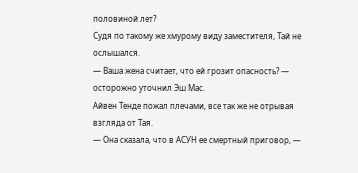половиной лет?
Судя по такому же хмурому виду заместителя, Тай не ослышался.
— Ваша жена считает, что ей грозит опасность? — осторожно уточнил Эш Мас.
Айвен Тенде пожал плечами, все так же не отрывая взгляда от Тая.
— Она сказала, что в АСУН ее смертный приговор, —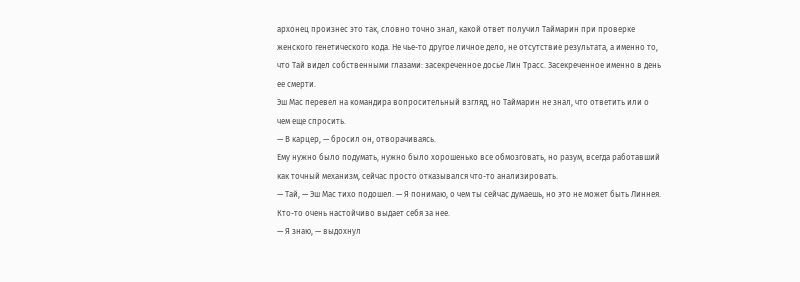архонец произнес это так, словно точно знал, какой ответ получил Таймарин при проверке женского генетического кода. Не чье-то другое личное дело, не отсутствие результата, а именно то, что Тай видел собственными глазами: засекреченное досье Лин Трасс. Засекреченное именно в день ее смерти.
Эш Мас перевел на командира вопросительный взгляд, но Таймарин не знал, что ответить или о чем еще спросить.
— В карцер, — бросил он, отворачиваясь.
Ему нужно было подумать, нужно было хорошенько все обмозговать, но разум, всегда работавший как точный механизм, сейчас просто отказывался что-то анализировать.
— Тай, — Эш Мас тихо подошел. — Я понимаю, о чем ты сейчас думаешь, но это не может быть Линнея. Кто-то очень настойчиво выдает себя за нее.
— Я знаю, — выдохнул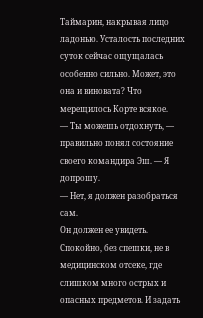Таймарин, накрывая лицо ладонью. Усталость последних суток сейчас ощущалась особенно сильно. Может, это она и виновата? Что мерещилось Корте всякое.
— Ты можешь отдохнуть, — правильно понял состояние своего командира Эш. — Я допрошу.
— Нет, я должен разобраться сам.
Он должен ее увидеть. Спокойно, без спешки, не в медицинском отсеке, где слишком много острых и опасных предметов. И задать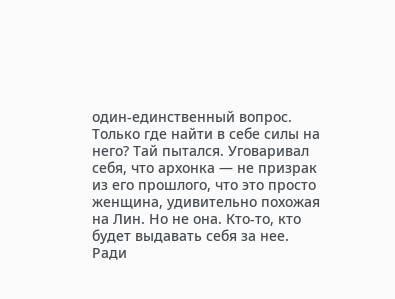один-единственный вопрос.
Только где найти в себе силы на него? Тай пытался. Уговаривал себя, что архонка — не призрак из его прошлого, что это просто женщина, удивительно похожая на Лин. Но не она. Кто-то, кто будет выдавать себя за нее. Ради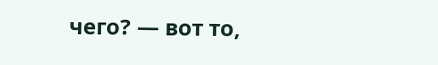чего? — вот то,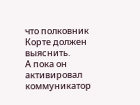что полковник Корте должен выяснить.
А пока он активировал коммуникатор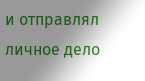и отправлял личное дело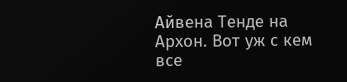Айвена Тенде на Архон. Вот уж с кем все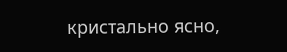кристально ясно,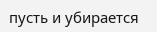пусть и убирается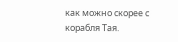как можно скорее с корабля Тая.